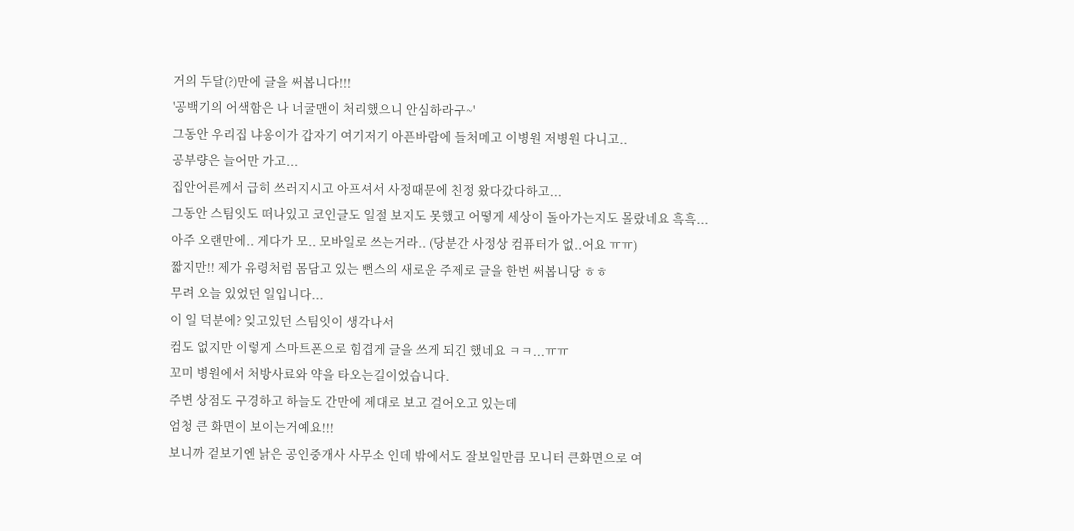거의 두달(?)만에 글을 써봅니다!!!
'공백기의 어색함은 나 너굴맨이 처리했으니 안심하라구~'
그동안 우리집 냐옹이가 갑자기 여기저기 아픈바람에 들처메고 이병원 저병원 다니고..
공부량은 늘어만 가고...
집안어른께서 급히 쓰러지시고 아프셔서 사정때문에 친정 왔다갔다하고...
그동안 스팀잇도 떠나있고 코인글도 일절 보지도 못했고 어떻게 세상이 돌아가는지도 몰랐네요 흑흑...
아주 오랜만에.. 게다가 모.. 모바일로 쓰는거라.. (당분간 사정상 컴퓨터가 없..어요 ㅠㅠ)
짧지만!! 제가 유령처럼 몸담고 있는 뻔스의 새로운 주제로 글을 한번 써봅니당 ㅎㅎ
무려 오늘 있었던 일입니다...
이 일 덕분에? 잊고있던 스팀잇이 생각나서
컴도 없지만 이렇게 스마트폰으로 힘겹게 글을 쓰게 되긴 했네요 ㅋㅋ...ㅠㅠ
꼬미 병원에서 처방사료와 약을 타오는길이었습니다.
주변 상점도 구경하고 하늘도 간만에 제대로 보고 걸어오고 있는데
엄청 큰 화면이 보이는거예요!!!
보니까 겉보기엔 낡은 공인중개사 사무소 인데 밖에서도 잘보일만큼 모니터 큰화면으로 여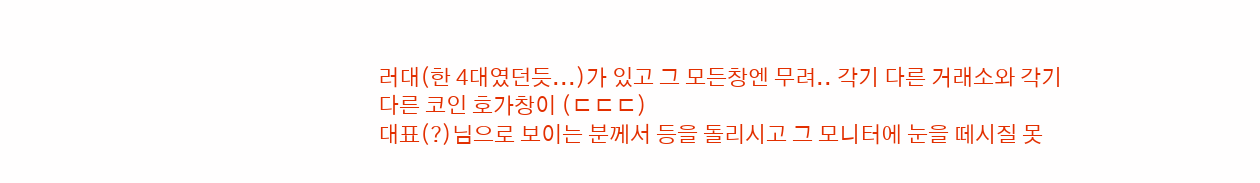러대(한 4대였던듯...)가 있고 그 모든창엔 무려.. 각기 다른 거래소와 각기다른 코인 호가창이 (ㄷㄷㄷ)
대표(?)님으로 보이는 분께서 등을 돌리시고 그 모니터에 눈을 떼시질 못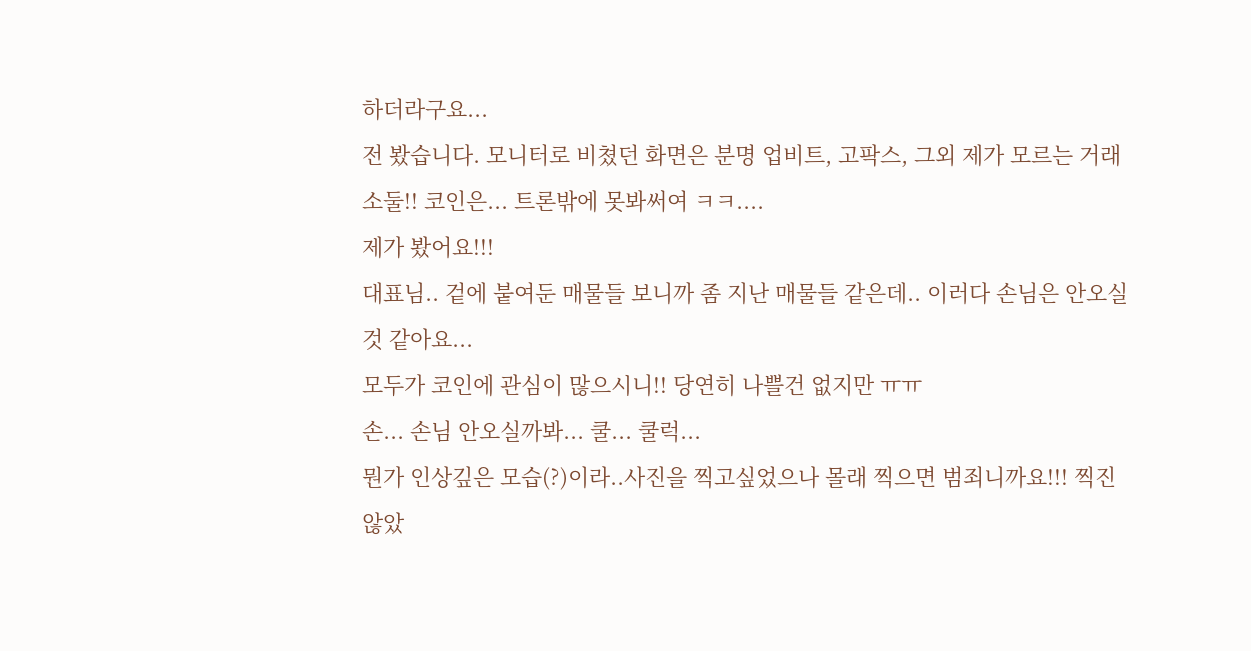하더라구요...
전 봤습니다. 모니터로 비쳤던 화면은 분명 업비트, 고팍스, 그외 제가 모르는 거래소둘!! 코인은... 트론밖에 못봐써여 ㅋㅋ....
제가 봤어요!!!
대표님.. 겉에 붙여둔 매물들 보니까 좀 지난 매물들 같은데.. 이러다 손님은 안오실것 같아요...
모두가 코인에 관심이 많으시니!! 당연히 나쁠건 없지만 ㅠㅠ
손... 손님 안오실까봐... 쿨... 쿨럭...
뭔가 인상깊은 모습(?)이라..사진을 찍고싶었으나 몰래 찍으면 범죄니까요!!! 찍진 않았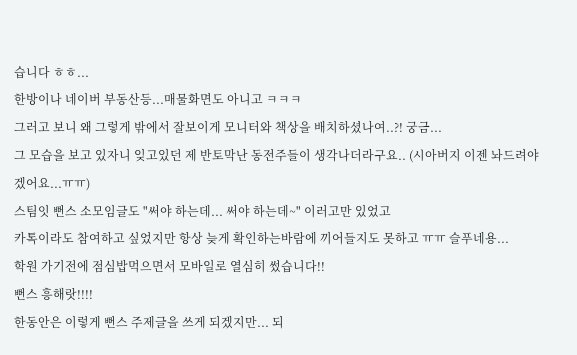습니다 ㅎㅎ...
한방이나 네이버 부동산등...매물화면도 아니고 ㅋㅋㅋ
그러고 보니 왜 그렇게 밖에서 잘보이게 모니터와 책상을 배치하셨나여..?! 궁금...
그 모습을 보고 있자니 잊고있던 제 반토막난 동전주들이 생각나더라구요.. (시아버지 이젠 놔드려야 겠어요...ㅠㅠ)
스팀잇 뻔스 소모임글도 "써야 하는데... 써야 하는데~" 이러고만 있었고
카톡이라도 참여하고 싶었지만 항상 늦게 확인하는바람에 끼어들지도 못하고 ㅠㅠ 슬푸네용...
학원 가기전에 점심밥먹으면서 모바일로 열심히 썼습니다!!
뻔스 흥해랏!!!!
한동안은 이렇게 뻔스 주제글을 쓰게 되겠지만... 되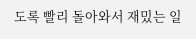도록 빨리 돌아와서 재밌는 일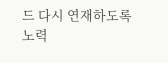드 다시 연재하도록 노력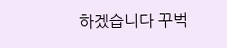하겠습니다 꾸벅